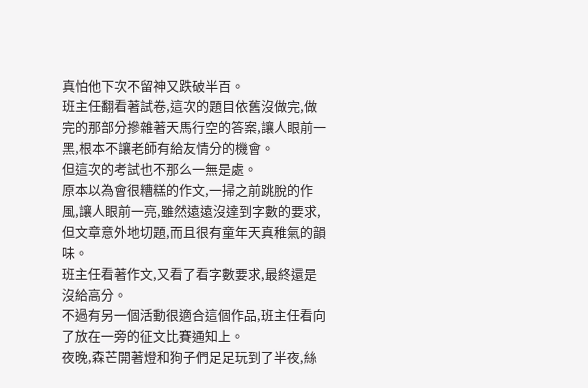真怕他下次不留神又跌破半百。
班主任翻看著試卷,這次的題目依舊沒做完,做完的那部分摻雜著天馬行空的答案,讓人眼前一黑,根本不讓老師有給友情分的機會。
但這次的考試也不那么一無是處。
原本以為會很糟糕的作文,一掃之前跳脫的作風,讓人眼前一亮,雖然遠遠沒達到字數的要求,但文章意外地切題,而且很有童年天真稚氣的韻味。
班主任看著作文,又看了看字數要求,最終還是沒給高分。
不過有另一個活動很適合這個作品,班主任看向了放在一旁的征文比賽通知上。
夜晚,森芒開著燈和狗子們足足玩到了半夜,絲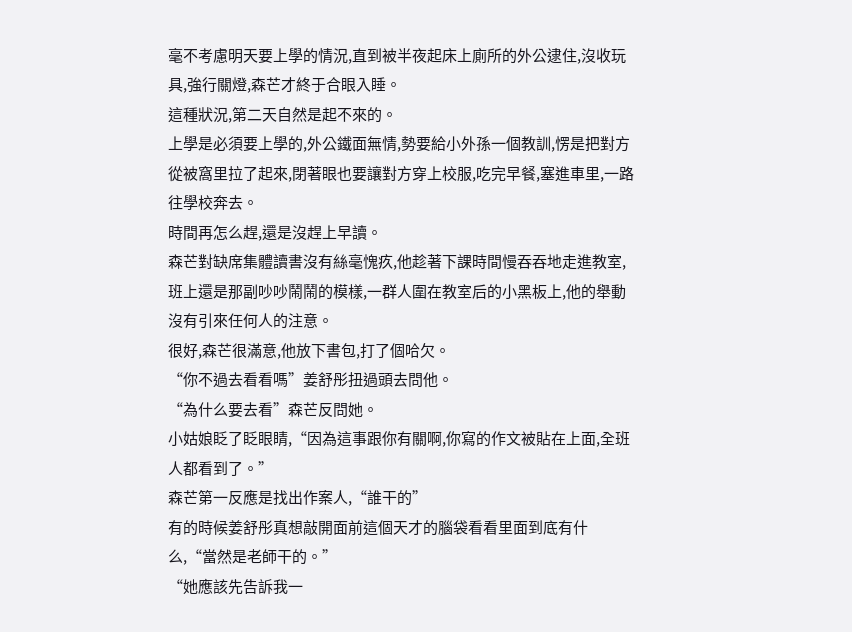毫不考慮明天要上學的情況,直到被半夜起床上廁所的外公逮住,沒收玩具,強行關燈,森芒才終于合眼入睡。
這種狀況,第二天自然是起不來的。
上學是必須要上學的,外公鐵面無情,勢要給小外孫一個教訓,愣是把對方從被窩里拉了起來,閉著眼也要讓對方穿上校服,吃完早餐,塞進車里,一路往學校奔去。
時間再怎么趕,還是沒趕上早讀。
森芒對缺席集體讀書沒有絲毫愧疚,他趁著下課時間慢吞吞地走進教室,班上還是那副吵吵鬧鬧的模樣,一群人圍在教室后的小黑板上,他的舉動沒有引來任何人的注意。
很好,森芒很滿意,他放下書包,打了個哈欠。
“你不過去看看嗎”姜舒彤扭過頭去問他。
“為什么要去看”森芒反問她。
小姑娘眨了眨眼睛,“因為這事跟你有關啊,你寫的作文被貼在上面,全班人都看到了。”
森芒第一反應是找出作案人,“誰干的”
有的時候姜舒彤真想敲開面前這個天才的腦袋看看里面到底有什么,“當然是老師干的。”
“她應該先告訴我一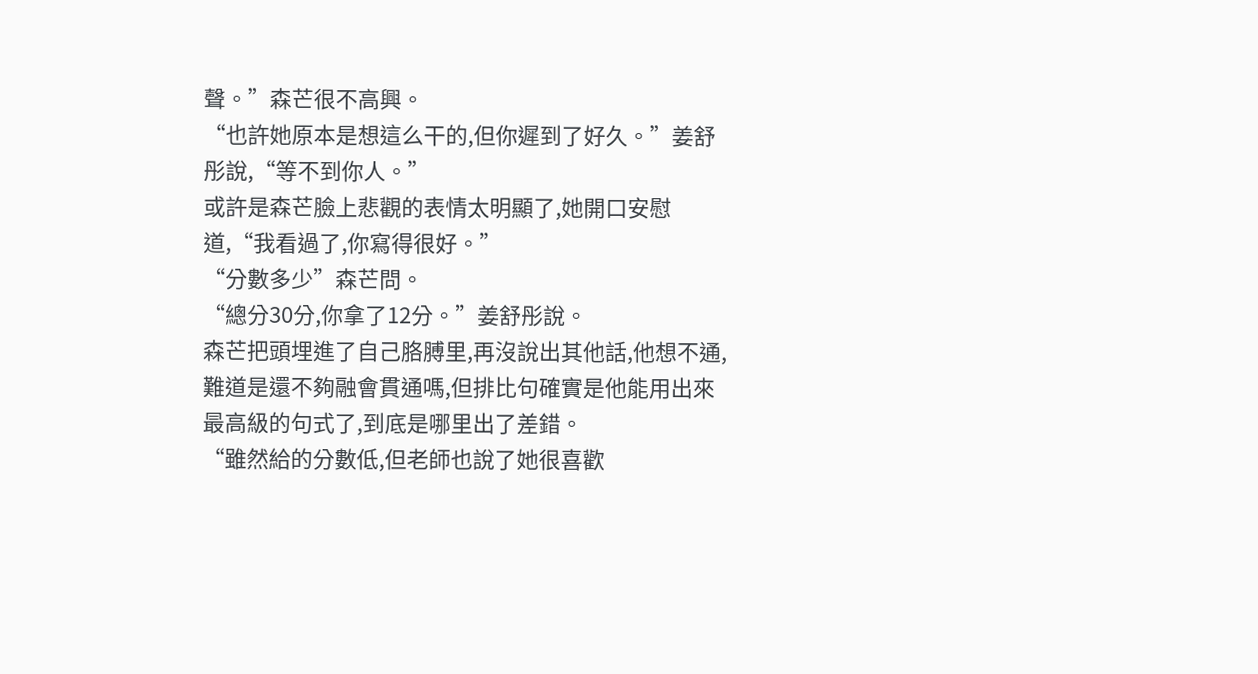聲。”森芒很不高興。
“也許她原本是想這么干的,但你遲到了好久。”姜舒彤說,“等不到你人。”
或許是森芒臉上悲觀的表情太明顯了,她開口安慰道,“我看過了,你寫得很好。”
“分數多少”森芒問。
“總分30分,你拿了12分。”姜舒彤說。
森芒把頭埋進了自己胳膊里,再沒說出其他話,他想不通,難道是還不夠融會貫通嗎,但排比句確實是他能用出來最高級的句式了,到底是哪里出了差錯。
“雖然給的分數低,但老師也說了她很喜歡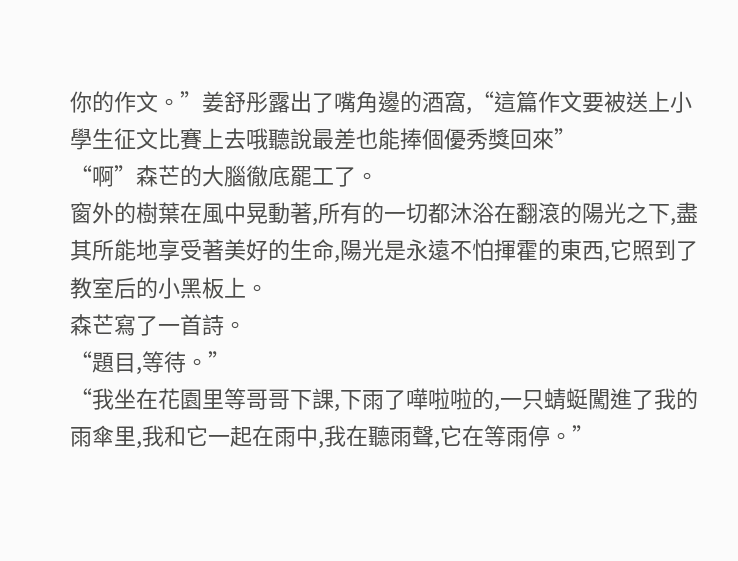你的作文。”姜舒彤露出了嘴角邊的酒窩,“這篇作文要被送上小學生征文比賽上去哦聽說最差也能捧個優秀獎回來”
“啊”森芒的大腦徹底罷工了。
窗外的樹葉在風中晃動著,所有的一切都沐浴在翻滾的陽光之下,盡其所能地享受著美好的生命,陽光是永遠不怕揮霍的東西,它照到了教室后的小黑板上。
森芒寫了一首詩。
“題目,等待。”
“我坐在花園里等哥哥下課,下雨了嘩啦啦的,一只蜻蜓闖進了我的雨傘里,我和它一起在雨中,我在聽雨聲,它在等雨停。”